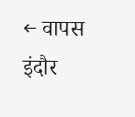← वापस
इंदौर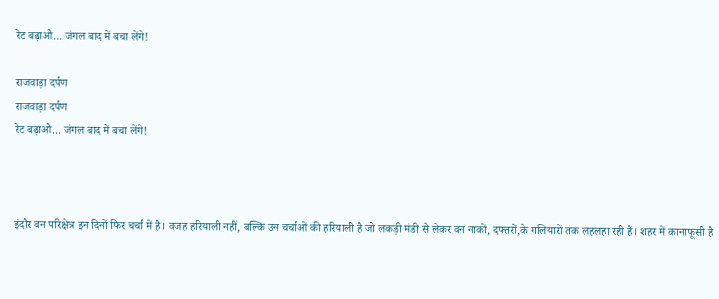रेट बढ़ाओ... जंगल बाद में बचा लेंगे!

राजवाड़ा दर्पण
राजवाड़ा दर्पण
रेट बढ़ाओ... जंगल बाद में बचा लेंगे!



इंदौर वन परिक्षेत्र इन दिनों फिर चर्चा में है। वजह हरियाली नहीं, बल्कि उन चर्चाओं की हरियाली है जो लकड़ी मंडी से लेकर वन नाकों, दफ्तरों,के गलियारों तक लहलहा रही हैं। शहर में कानाफूसी है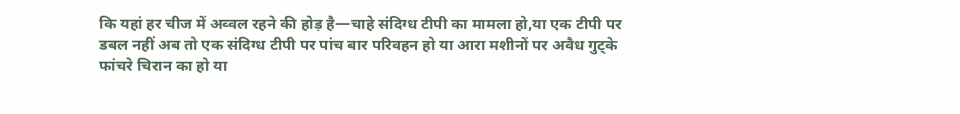कि यहां हर चीज में अव्वल रहने की होड़ है—चाहे संदिग्ध टीपी का मामला हो,या एक टीपी पर डबल नहीं अब तो एक संदिग्ध टीपी पर पांच बार परिवहन हो या आरा मशीनों पर अवैध गुट्के फांचरे चिरान का हो या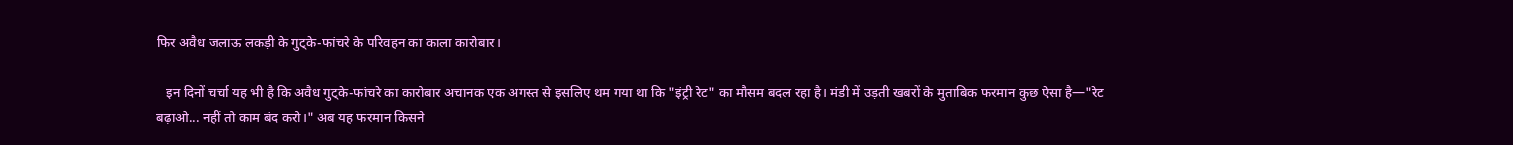फिर अवैध जलाऊ लकड़ी के गुट्के-फांचरे के परिवहन का काला कारोबार।

   इन दिनों चर्चा यह भी है कि अवैध गुट्के-फांचरे का कारोबार अचानक एक अगस्त से इसलिए थम गया था कि "इंट्री रेट" का मौसम बदल रहा है। मंडी में उड़ती खबरों के मुताबिक फरमान कुछ ऐसा है—"रेट बढ़ाओ... नहीं तो काम बंद करो।" अब यह फरमान किसने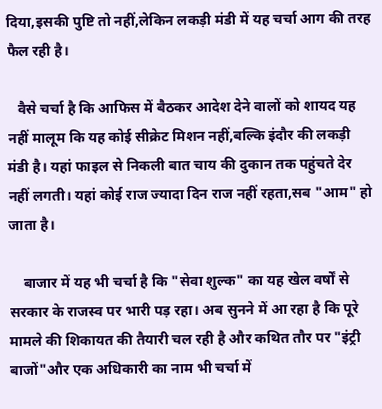दिया,इसकी पुष्टि तो नहीं,लेकिन लकड़ी मंडी में यह चर्चा आग की तरह फैल रही है।

   वैसे चर्चा है कि आफिस में बैठकर आदेश देने वालों को शायद यह नहीं मालूम कि यह कोई सीक्रेट मिशन नहीं,बल्कि इंदौर की लकड़ी मंडी है। यहां फाइल से निकली बात चाय की दुकान तक पहुंचते देर नहीं लगती। यहां कोई राज ज्यादा दिन राज नहीं रहता,सब "आम" हो जाता है।

    बाजार में यह भी चर्चा है कि "सेवा शुल्क" का यह खेल वर्षों से सरकार के राजस्व पर भारी पड़ रहा। अब सुनने में आ रहा है कि पूरे मामले की शिकायत की तैयारी चल रही है और कथित तौर पर "इंट्री बाजों"और एक अधिकारी का नाम भी चर्चा में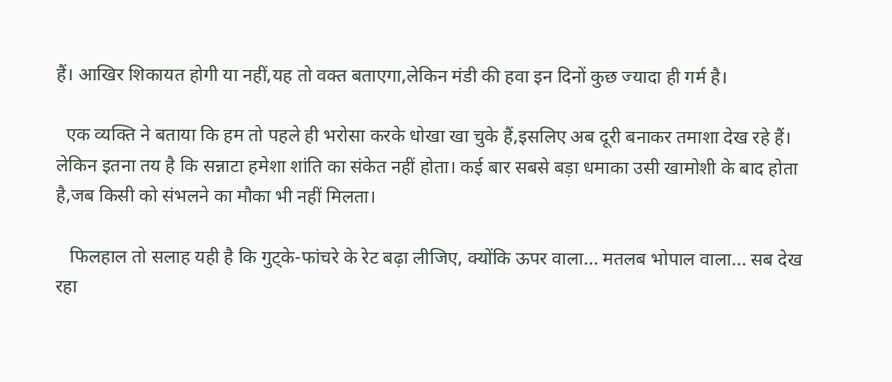हैं। आखिर शिकायत होगी या नहीं,यह तो वक्त बताएगा,लेकिन मंडी की हवा इन दिनों कुछ ज्यादा ही गर्म है।

  एक व्यक्ति ने बताया कि हम तो पहले ही भरोसा करके धोखा खा चुके हैं,इसलिए अब दूरी बनाकर तमाशा देख रहे हैं। लेकिन इतना तय है कि सन्नाटा हमेशा शांति का संकेत नहीं होता। कई बार सबसे बड़ा धमाका उसी खामोशी के बाद होता है,जब किसी को संभलने का मौका भी नहीं मिलता।

   फिलहाल तो सलाह यही है कि गुट्के-फांचरे के रेट बढ़ा लीजिए, क्योंकि ऊपर वाला... मतलब भोपाल वाला... सब देख रहा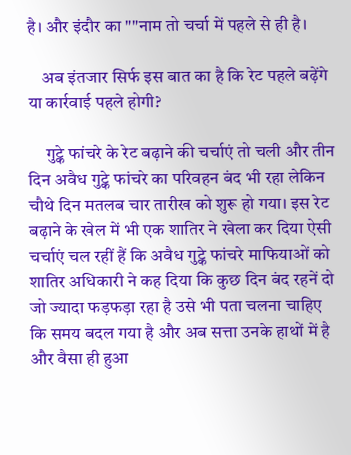है। और इंदौर का ""नाम तो चर्चा में पहले से ही है।

    अब इंतजार सिर्फ इस बात का है कि रेट पहले बढ़ेंगे या कार्रवाई पहले होगी?

     गुट्के फांचरे के रेट बढ़ाने की चर्चाएं तो चली और तीन दिन अवैध गुट्के फांचरे का परिवहन बंद भी रहा लेकिन चौथे दिन मतलब चार तारीख को शुरू हो गया। इस रेट बढ़ाने के खेल में भी एक शातिर ने खेला कर दिया ऐसी चर्चाएं चल रहीं हैं कि अवैध गुट्के फांचरे माफियाओं को शातिर अधिकारी ने कह दिया कि कुछ दिन बंद रहनें दो जो ज्यादा फड़फड़ा रहा है उसे भी पता चलना चाहिए कि समय बदल गया है और अब सत्ता उनके हाथों में है और वैसा ही हुआ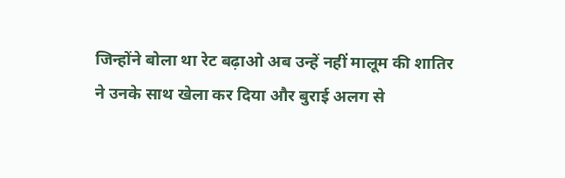जिन्होंने बोला था रेट बढ़ाओ अब उन्हें नहीं मालूम की शातिर ने उनके साथ खेला कर दिया और बुराई अलग से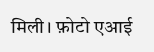मिली। फ़ोटो एआई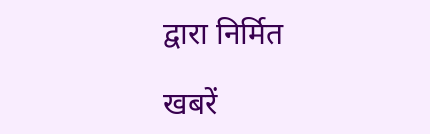द्वारा निर्मित

खबरें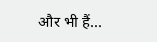और भी हैं...